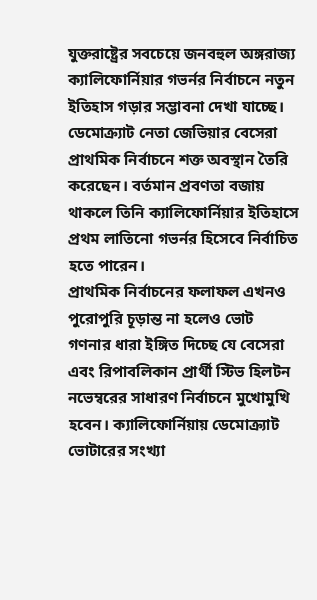যুক্তরাষ্ট্রের সবচেয়ে জনবহুল অঙ্গরাজ্য ক্যালিফোর্নিয়ার গভর্নর নির্বাচনে নতুন ইতিহাস গড়ার সম্ভাবনা দেখা যাচ্ছে। ডেমোক্র্যাট নেতা জেভিয়ার বেসেরা প্রাথমিক নির্বাচনে শক্ত অবস্থান তৈরি করেছেন। বর্তমান প্রবণতা বজায় থাকলে তিনি ক্যালিফোর্নিয়ার ইতিহাসে প্রথম লাতিনো গভর্নর হিসেবে নির্বাচিত হতে পারেন।
প্রাথমিক নির্বাচনের ফলাফল এখনও পুরোপুরি চূড়ান্ত না হলেও ভোট গণনার ধারা ইঙ্গিত দিচ্ছে যে বেসেরা এবং রিপাবলিকান প্রার্থী স্টিভ হিলটন নভেম্বরের সাধারণ নির্বাচনে মুখোমুখি হবেন। ক্যালিফোর্নিয়ায় ডেমোক্র্যাট ভোটারের সংখ্যা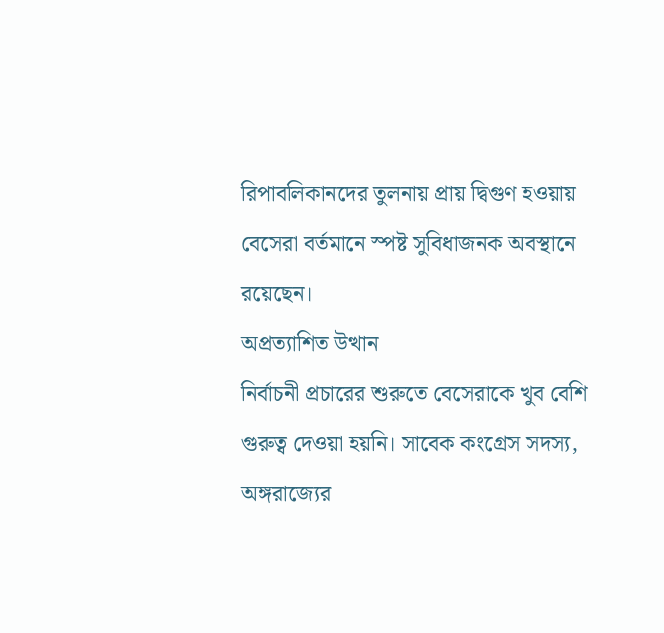রিপাবলিকানদের তুলনায় প্রায় দ্বিগুণ হওয়ায় বেসেরা বর্তমানে স্পষ্ট সুবিধাজনক অবস্থানে রয়েছেন।
অপ্রত্যাশিত উত্থান
নির্বাচনী প্রচারের শুরুতে বেসেরাকে খুব বেশি গুরুত্ব দেওয়া হয়নি। সাবেক কংগ্রেস সদস্য, অঙ্গরাজ্যের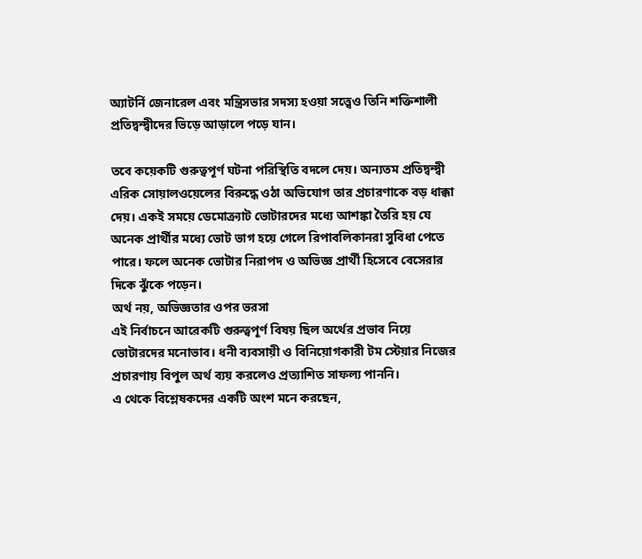অ্যাটর্নি জেনারেল এবং মন্ত্রিসভার সদস্য হওয়া সত্ত্বেও তিনি শক্তিশালী প্রতিদ্বন্দ্বীদের ভিড়ে আড়ালে পড়ে যান।

তবে কয়েকটি গুরুত্বপূর্ণ ঘটনা পরিস্থিতি বদলে দেয়। অন্যতম প্রতিদ্বন্দ্বী এরিক সোয়ালওয়েলের বিরুদ্ধে ওঠা অভিযোগ তার প্রচারণাকে বড় ধাক্কা দেয়। একই সময়ে ডেমোক্র্যাট ভোটারদের মধ্যে আশঙ্কা তৈরি হয় যে অনেক প্রার্থীর মধ্যে ভোট ভাগ হয়ে গেলে রিপাবলিকানরা সুবিধা পেতে পারে। ফলে অনেক ভোটার নিরাপদ ও অভিজ্ঞ প্রার্থী হিসেবে বেসেরার দিকে ঝুঁকে পড়েন।
অর্থ নয়, অভিজ্ঞতার ওপর ভরসা
এই নির্বাচনে আরেকটি গুরুত্বপূর্ণ বিষয় ছিল অর্থের প্রভাব নিয়ে ভোটারদের মনোভাব। ধনী ব্যবসায়ী ও বিনিয়োগকারী টম স্টেয়ার নিজের প্রচারণায় বিপুল অর্থ ব্যয় করলেও প্রত্যাশিত সাফল্য পাননি।
এ থেকে বিশ্লেষকদের একটি অংশ মনে করছেন,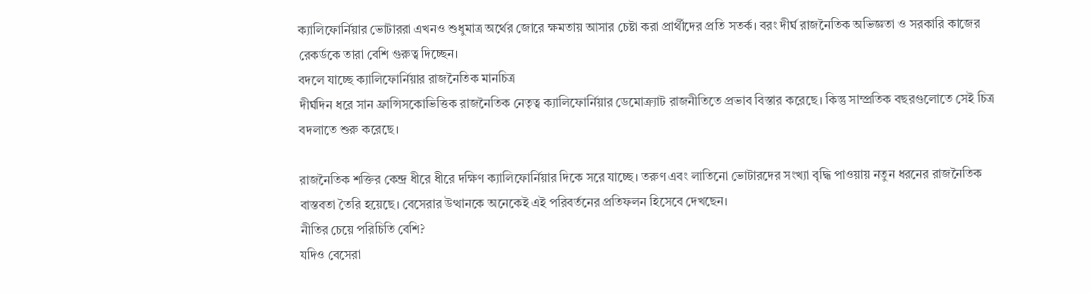ক্যালিফোর্নিয়ার ভোটাররা এখনও শুধুমাত্র অর্থের জোরে ক্ষমতায় আসার চেষ্টা করা প্রার্থীদের প্রতি সতর্ক। বরং দীর্ঘ রাজনৈতিক অভিজ্ঞতা ও সরকারি কাজের রেকর্ডকে তারা বেশি গুরুত্ব দিচ্ছেন।
বদলে যাচ্ছে ক্যালিফোর্নিয়ার রাজনৈতিক মানচিত্র
দীর্ঘদিন ধরে সান ফ্রান্সিসকোভিত্তিক রাজনৈতিক নেতৃত্ব ক্যালিফোর্নিয়ার ডেমোক্র্যাট রাজনীতিতে প্রভাব বিস্তার করেছে। কিন্তু সাম্প্রতিক বছরগুলোতে সেই চিত্র বদলাতে শুরু করেছে।

রাজনৈতিক শক্তির কেন্দ্র ধীরে ধীরে দক্ষিণ ক্যালিফোর্নিয়ার দিকে সরে যাচ্ছে। তরুণ এবং লাতিনো ভোটারদের সংখ্যা বৃদ্ধি পাওয়ায় নতুন ধরনের রাজনৈতিক বাস্তবতা তৈরি হয়েছে। বেসেরার উত্থানকে অনেকেই এই পরিবর্তনের প্রতিফলন হিসেবে দেখছেন।
নীতির চেয়ে পরিচিতি বেশি?
যদিও বেসেরা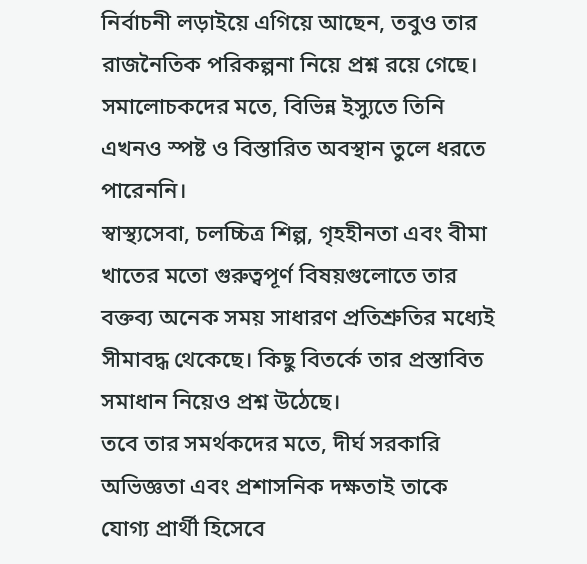নির্বাচনী লড়াইয়ে এগিয়ে আছেন, তবুও তার রাজনৈতিক পরিকল্পনা নিয়ে প্রশ্ন রয়ে গেছে। সমালোচকদের মতে, বিভিন্ন ইস্যুতে তিনি এখনও স্পষ্ট ও বিস্তারিত অবস্থান তুলে ধরতে পারেননি।
স্বাস্থ্যসেবা, চলচ্চিত্র শিল্প, গৃহহীনতা এবং বীমা খাতের মতো গুরুত্বপূর্ণ বিষয়গুলোতে তার বক্তব্য অনেক সময় সাধারণ প্রতিশ্রুতির মধ্যেই সীমাবদ্ধ থেকেছে। কিছু বিতর্কে তার প্রস্তাবিত সমাধান নিয়েও প্রশ্ন উঠেছে।
তবে তার সমর্থকদের মতে, দীর্ঘ সরকারি অভিজ্ঞতা এবং প্রশাসনিক দক্ষতাই তাকে যোগ্য প্রার্থী হিসেবে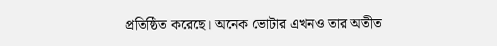প্রতিষ্ঠিত করেছে। অনেক ভোটার এখনও তার অতীত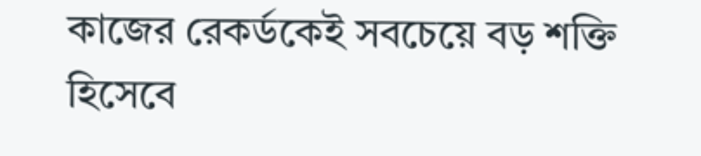কাজের রেকর্ডকেই সবচেয়ে বড় শক্তি হিসেবে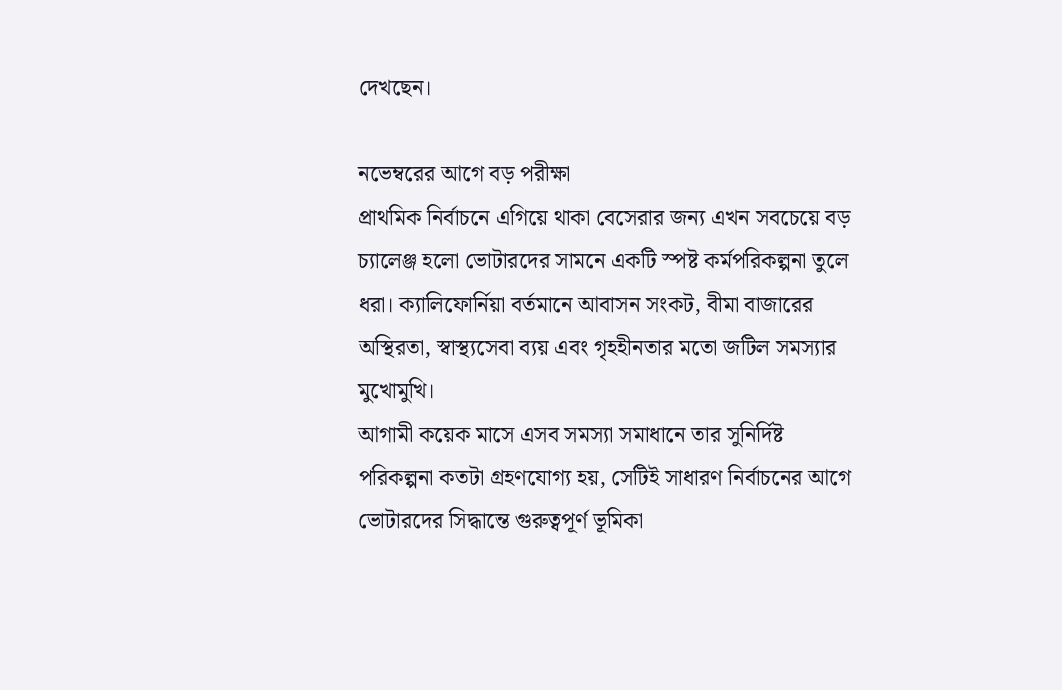দেখছেন।

নভেম্বরের আগে বড় পরীক্ষা
প্রাথমিক নির্বাচনে এগিয়ে থাকা বেসেরার জন্য এখন সবচেয়ে বড় চ্যালেঞ্জ হলো ভোটারদের সামনে একটি স্পষ্ট কর্মপরিকল্পনা তুলে ধরা। ক্যালিফোর্নিয়া বর্তমানে আবাসন সংকট, বীমা বাজারের অস্থিরতা, স্বাস্থ্যসেবা ব্যয় এবং গৃহহীনতার মতো জটিল সমস্যার মুখোমুখি।
আগামী কয়েক মাসে এসব সমস্যা সমাধানে তার সুনির্দিষ্ট পরিকল্পনা কতটা গ্রহণযোগ্য হয়, সেটিই সাধারণ নির্বাচনের আগে ভোটারদের সিদ্ধান্তে গুরুত্বপূর্ণ ভূমিকা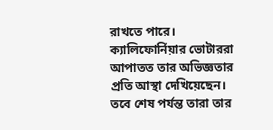রাখতে পারে।
ক্যালিফোর্নিয়ার ভোটাররা আপাতত তার অভিজ্ঞতার প্রতি আস্থা দেখিয়েছেন। তবে শেষ পর্যন্ত তারা তার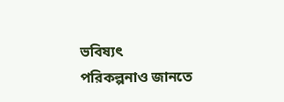ভবিষ্যৎ পরিকল্পনাও জানতে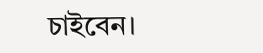চাইবেন।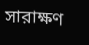সারাক্ষণ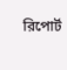রিপোর্ট